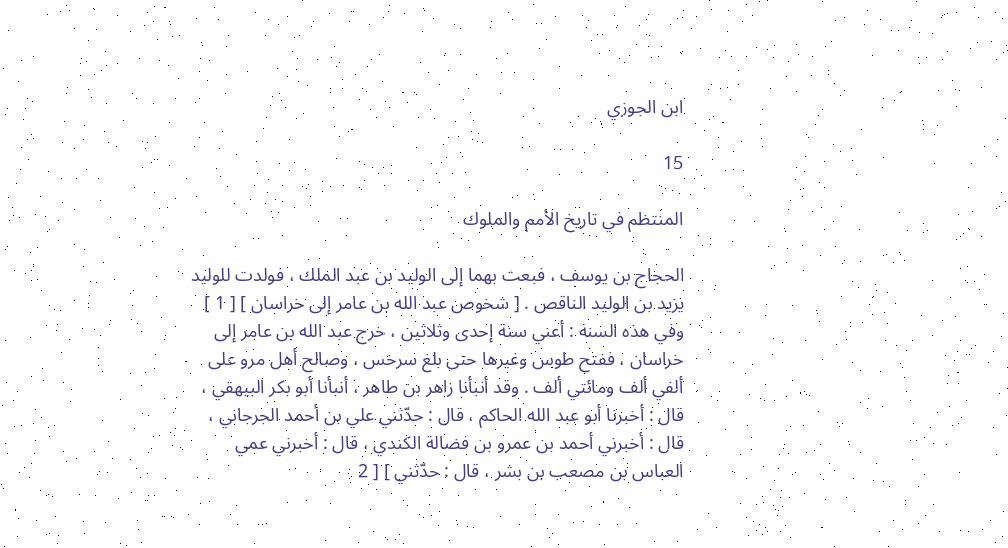ابن الجوزي

15

المنتظم في تاريخ الأمم والملوك

الحجاج بن يوسف ، فبعث بهما إلى الوليد بن عبد الملك ، فولدت للوليد يزيد بن الوليد الناقص . [ شخوص عبد الله بن عامر إلى خراسان ] [ 1 ] وفي هذه السنة : أعني سنة إحدى وثلاثين ، خرج عبد الله بن عامر إلى خراسان ، ففتح طوس وغيرها حتى بلغ سرخس ، وصالح أهل مرو على ألفي ألف ومائتي ألف . وقد أنبأنا زاهر بن طاهر ، أنبأنا أبو بكر البيهقي ، قال : أخبرنا أبو عبد الله الحاكم ، قال : حدّثني علي بن أحمد الجرجاني ، قال : أخبرني أحمد بن عمرو بن فضالة الكندي ، قال : أخبرني عمي العباس بن مصعب بن بشر ، قال : حدّثني ] [ 2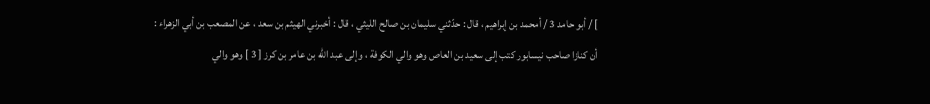] / أبو حامد 3 / أمحمد بن إبراهيم ، قال : حدّثني سليمان بن صالح الليثي ، قال : أخبرني الهيثم بن سعد ، عن المصعب بن أبي الزهراء : أن كنازا صاحب نيسابور كتب إلى سعيد بن العاص وهو والي الكوفة ، وإلى عبد الله بن عامر بن كرز [ 3 ] وهو والي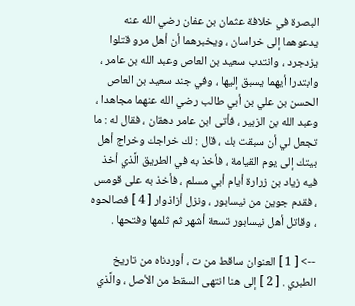البصرة في خلافة عثمان بن عفان رضي الله عنه يدعوهما إلى خراسان ، ويخبرهما أن أهل مرو قتلوا يزدجرد ، وانتدب سعيد بن العاص وعبد الله بن عامر ، وابتدرا أيهما يسبق إليها ، وفي جند سعيد بن العاص الحسن بن علي بن أبي طالب رضي الله عنهما مجاهدا ، وعبد الله بن الزبير ، فأتى ابن عامر دهقان ، فقال له : ما تجعل لي أن سبقت بك ، قال : لك خراجك وخراج أهل بيتك إلى يوم القيامة ، فأخذ به في الطريق الَّذي أخذ فيه زياد بن زرارة أيام أبي مسلم ، فأخذ به على قومس ، فقدم جوين من نيسابور ، ونزل أزاذوار [ 4 ] فصالحوه ، وقاتل أهل نيسابور تسعة أشهر ثم ثلمها وفتحها .

--> [ 1 ] العنوان ساقط من ت ، أوردناه من تاريخ الطبري . [ 2 ] إلى هنا انتهى السقط من الأصل ، والَّذي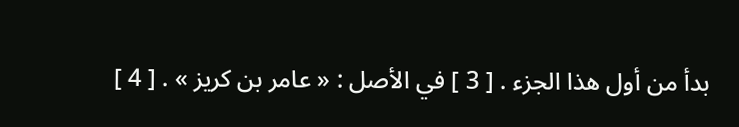بدأ من أول هذا الجزء . [ 3 ] في الأصل : « عامر بن كريز » . [ 4 ]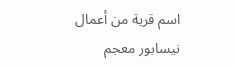اسم قرية من أعمال نيسابور معجم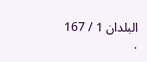البلدان 1 / 167 .